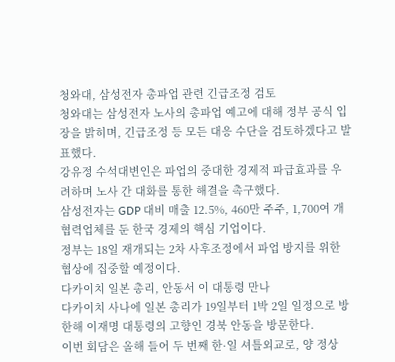청와대, 삼성전자 총파업 관련 긴급조정 검토
청와대는 삼성전자 노사의 총파업 예고에 대해 정부 공식 입장을 밝히며, 긴급조정 등 모든 대응 수단을 검토하겠다고 발표했다.
강유정 수석대변인은 파업의 중대한 경제적 파급효과를 우려하며 노사 간 대화를 통한 해결을 촉구했다.
삼성전자는 GDP 대비 매출 12.5%, 460만 주주, 1,700여 개 협력업체를 둔 한국 경제의 핵심 기업이다.
정부는 18일 재개되는 2차 사후조정에서 파업 방지를 위한 협상에 집중할 예정이다.
다카이치 일본 총리, 안동서 이 대통령 만나
다카이치 사나에 일본 총리가 19일부터 1박 2일 일정으로 방한해 이재명 대통령의 고향인 경북 안동을 방문한다.
이번 회담은 올해 들어 두 번째 한·일 셔틀외교로, 양 정상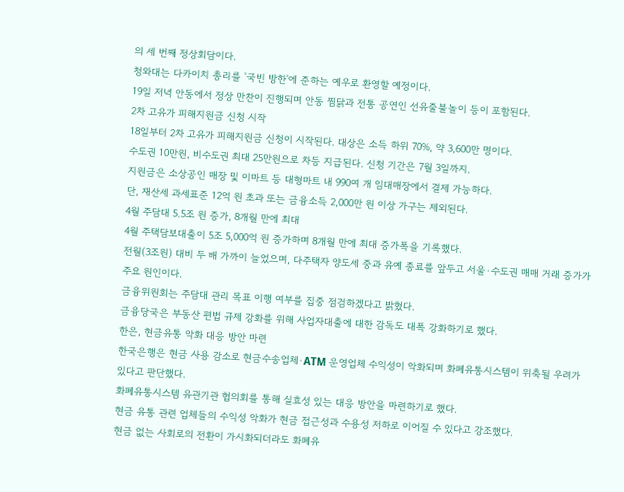의 세 번째 정상회담이다.
청와대는 다카이치 총리를 '국빈 방한'에 준하는 예우로 환영할 예정이다.
19일 저녁 안동에서 정상 만찬이 진행되며 안동 찜닭과 전통 공연인 선유줄불놀이 등이 포함된다.
2차 고유가 피해지원금 신청 시작
18일부터 2차 고유가 피해지원금 신청이 시작된다. 대상은 소득 하위 70%, 약 3,600만 명이다.
수도권 10만원, 비수도권 최대 25만원으로 차등 지급된다. 신청 기간은 7월 3일까지.
지원금은 소상공인 매장 및 이마트 등 대형마트 내 990여 개 임대매장에서 결제 가능하다.
단, 재산세 과세표준 12억 원 초과 또는 금융소득 2,000만 원 이상 가구는 제외된다.
4월 주담대 5.5조 원 증가, 8개월 만에 최대
4월 주택담보대출이 5조 5,000억 원 증가하며 8개월 만에 최대 증가폭을 기록했다.
전월(3조원) 대비 두 배 가까이 늘었으며, 다주택자 양도세 중과 유예 종료를 앞두고 서울·수도권 매매 거래 증가가 주요 원인이다.
금융위원회는 주담대 관리 목표 이행 여부를 집중 점검하겠다고 밝혔다.
금융당국은 부동산 편법 규제 강화를 위해 사업자대출에 대한 감독도 대폭 강화하기로 했다.
한은, 현금유통 악화 대응 방안 마련
한국은행은 현금 사용 감소로 현금수송업체·ATM 운영업체 수익성이 악화되며 화폐유통시스템이 위축될 우려가 있다고 판단했다.
화폐유통시스템 유관기관 협의회를 통해 실효성 있는 대응 방안을 마련하기로 했다.
현금 유통 관련 업체들의 수익성 악화가 현금 접근성과 수용성 저하로 이어질 수 있다고 강조했다.
현금 없는 사회로의 전환이 가시화되더라도 화폐유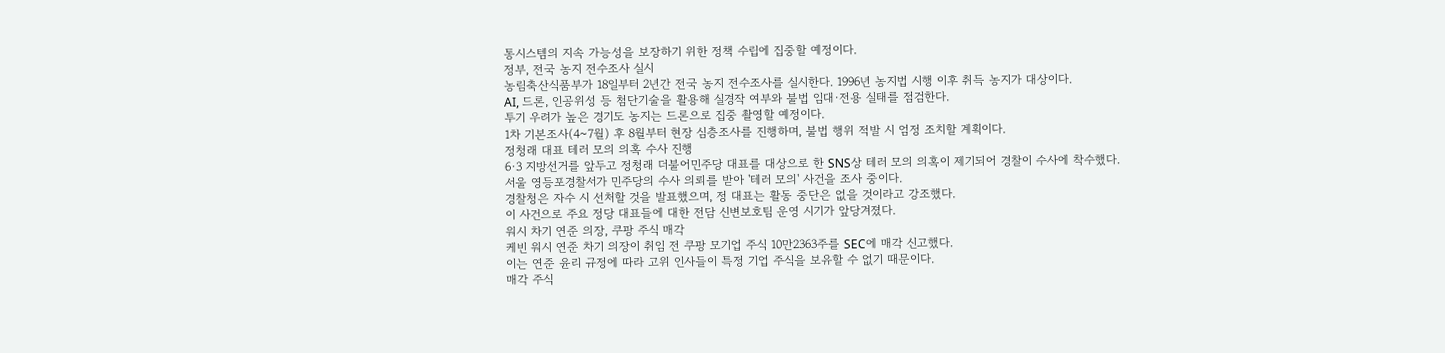통시스템의 지속 가능성을 보장하기 위한 정책 수립에 집중할 예정이다.
정부, 전국 농지 전수조사 실시
농림축산식품부가 18일부터 2년간 전국 농지 전수조사를 실시한다. 1996년 농지법 시행 이후 취득 농지가 대상이다.
AI, 드론, 인공위성 등 첨단기술을 활용해 실경작 여부와 불법 임대·전용 실태를 점검한다.
투기 우려가 높은 경기도 농지는 드론으로 집중 촬영할 예정이다.
1차 기본조사(4~7월) 후 8월부터 현장 심층조사를 진행하며, 불법 행위 적발 시 엄정 조치할 계획이다.
정청래 대표 테러 모의 의혹 수사 진행
6·3 지방선거를 앞두고 정청래 더불어민주당 대표를 대상으로 한 SNS상 테러 모의 의혹이 제기되어 경찰이 수사에 착수했다.
서울 영등포경찰서가 민주당의 수사 의뢰를 받아 '테러 모의' 사건을 조사 중이다.
경찰청은 자수 시 선처할 것을 발표했으며, 정 대표는 활동 중단은 없을 것이라고 강조했다.
이 사건으로 주요 정당 대표들에 대한 전담 신변보호팀 운영 시기가 앞당겨졌다.
워시 차기 연준 의장, 쿠팡 주식 매각
케빈 워시 연준 차기 의장이 취임 전 쿠팡 모기업 주식 10만2363주를 SEC에 매각 신고했다.
이는 연준 윤리 규정에 따라 고위 인사들이 특정 기업 주식을 보유할 수 없기 때문이다.
매각 주식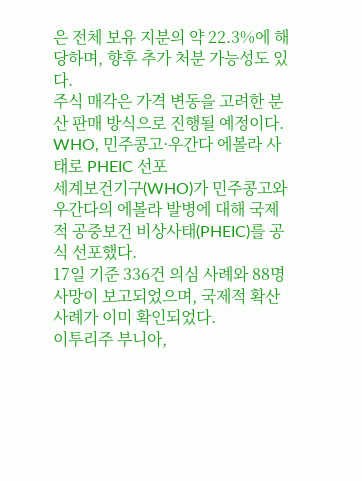은 전체 보유 지분의 약 22.3%에 해당하며, 향후 추가 처분 가능성도 있다.
주식 매각은 가격 변동을 고려한 분산 판매 방식으로 진행될 예정이다.
WHO, 민주콩고·우간다 에볼라 사태로 PHEIC 선포
세계보건기구(WHO)가 민주콩고와 우간다의 에볼라 발병에 대해 국제적 공중보건 비상사태(PHEIC)를 공식 선포했다.
17일 기준 336건 의심 사례와 88명 사망이 보고되었으며, 국제적 확산 사례가 이미 확인되었다.
이투리주 부니아,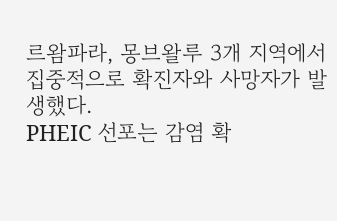르왐파라, 몽브왈루 3개 지역에서 집중적으로 확진자와 사망자가 발생했다.
PHEIC 선포는 감염 확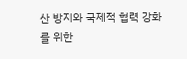산 방지와 국제적 협력 강화를 위한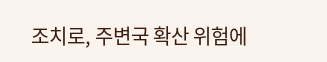조치로, 주변국 확산 위험에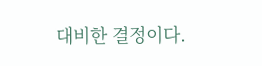대비한 결정이다.